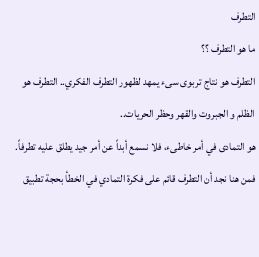التطرف
ما هو التطرف ؟؟
التطرف هو نتاج تربوى سىء يمهد لظهور التطرف الفكري.. التطرف هو الظلم و الجبروت والقهر وحظر الحريات..
هو التمادى في أمر خاطىء، فلا نسمع أبداً عن أمر جيد يطلق عليه تطرفاً.
فمن هنا نجد أن التطرف قائم على فكرة التمادي في الخطأ بحجة تطبيق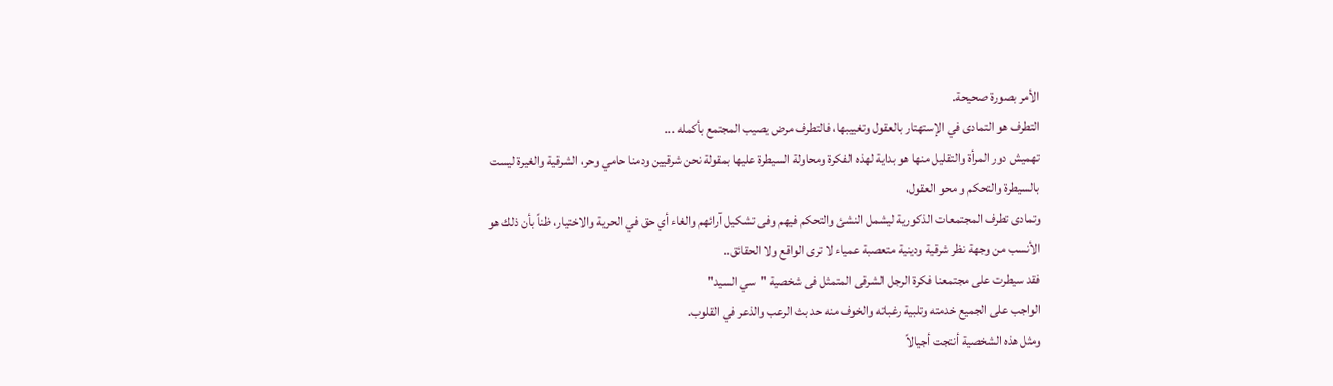الأمر بصورة صحيحة.
التطرف هو التمادى في الإستهتار بالعقول وتغييبها، فالتطرف مرض يصيب المجتمع بأكمله ...
تهميش دور المرأة والتقليل منها هو بداية لهذه الفكرة ومحاولة السيطرة عليها بمقولة نحن شرقيين ودمنا حامي وحر، الشرقية والغيرة ليست بالسيطرة والتحكم و محو العقول،
وتمادى تطرف المجتمعات الذكورية ليشمل النشئ والتحكم فيهم وفى تشكيل آرائهم والغاء أي حق في الحرية والاختيار، ظناً بأن ذلك هو الأنسب من وجهة نظر شرقية ودينية متعصبة عمياء لا ترى الواقع ولا الحقائق..
فقد سيطرت على مجتمعنا فكرة الرجل الشرقى المتمثل فى شخصية "سي السيد"
الواجب على الجميع خدمته وتلبية رغباته والخوف منه حد بث الرعب والذعر في القلوب.
ومثل هذه الشخصية أنتجت أجيالاً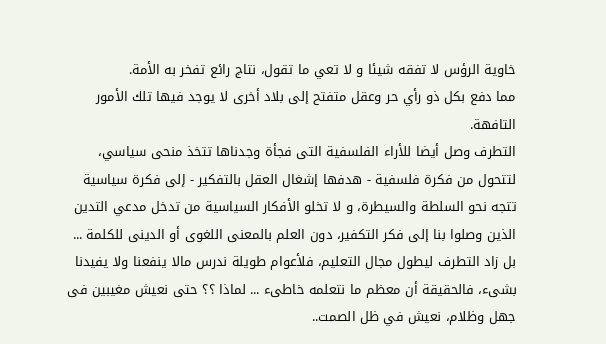خاوية الرؤس لا تفقه شيئا و لا تعي ما تقول، نتاج رائع تفخر به الأمة.
مما دفع بكل ذو رأي حر وعقل متفتح إلى بلاد أخرى لا يوجد فيها تلك الأمور التافهة.
التطرف وصل أيضا للأراء الفلسفية التى فجأة وجدناها تتخذ منحى سياسي، لتتحول من فكرة فلسفية - هدفها إشغال العقل بالتفكير - إلى فكرة سياسية تتجه نحو السلطة والسيطرة، و لا تخلو الأفكار السياسية من تدخل مدعي التدين الذين وصلوا بنا إلى فكر التكفير، دون العلم بالمعنى اللغوى أو الدينى للكلمة ...
بل زاد التطرف ليطول مجال التعليم، فلأعوام طويلة ندرس مالا ينفعنا ولا يفيدنا بشىء، فالحقيقة أن معظم ما نتعلمه خاطىء ... لماذا ؟؟ حتى نعيش مغيبين فى جهل وظلام، نعيش في ظل الصمت..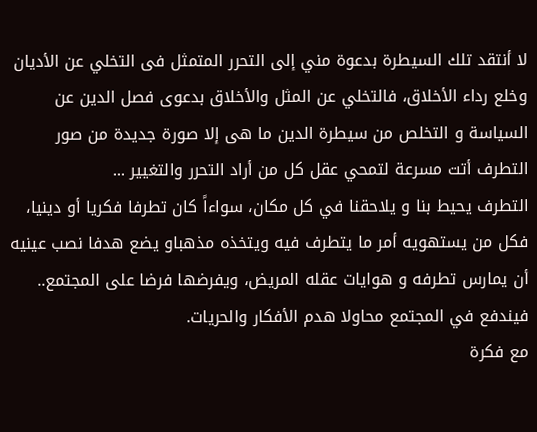لا أنتقد تلك السيطرة بدعوة مني إلى التحرر المتمثل فى التخلي عن الأديان وخلع رداء الأخلاق، فالتخلي عن المثل والأخلاق بدعوى فصل الدين عن السياسة و التخلص من سيطرة الدين ما هى إلا صورة جديدة من صور التطرف أتت مسرعة لتمحي عقل كل من أراد التحرر والتغيير ...
التطرف يحيط بنا و يلاحقنا في كل مكان، سواءاً كان تطرفا فكريا أو دينيا، فكل من يستهويه أمر ما يتطرف فيه ويتخذه مذهباو يضع هدفا نصب عينيه أن يمارس تطرفه و هوايات عقله المريض، ويفرضها فرضا على المجتمع.. فيندفع في المجتمع محاولا هدم الأفكار والحريات.
مع فكرة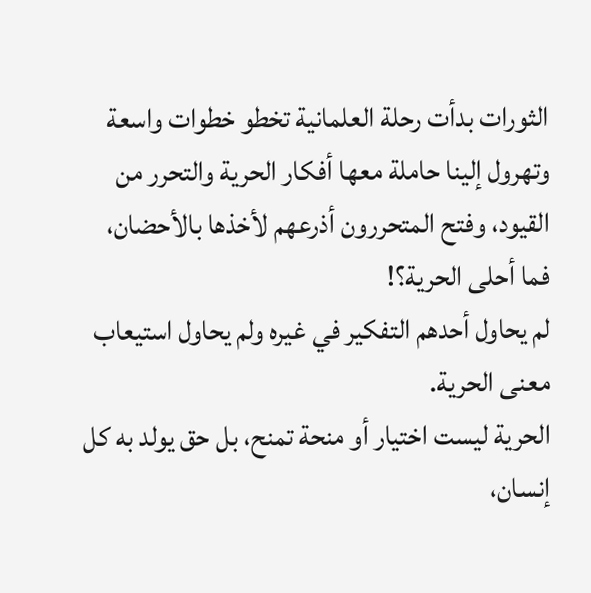الثورات بدأت رحلة العلمانية تخطو خطوات واسعة وتهرول إلينا حاملة معها أفكار الحرية والتحرر من القيود، وفتح المتحررون أذرعهم لأخذها بالأحضان، فما أحلى الحرية؟!
لم يحاول أحدهم التفكير في غيره ولم يحاول استيعاب معنى الحرية.
الحرية ليست اختيار أو منحة تمنح، بل حق يولد به كل إنسان،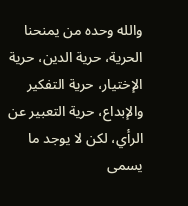والله وحده من يمنحنا الحرية، حرية الدين، حرية الإختيار، حرية التفكير والإبداع، حرية التعبير عن الرأي، لكن لا يوجد ما يسمى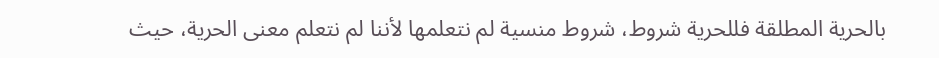بالحرية المطلقة فللحرية شروط، شروط منسية لم نتعلمها لأننا لم نتعلم معنى الحرية، حيث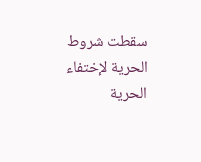سقطت شروط الحرية لإختفاء الحرية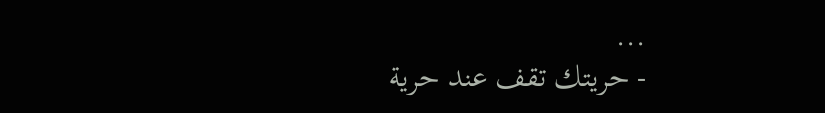...
- حريتك تقف عند حرية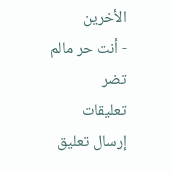الأخرين
- أنت حر مالم تضر
تعليقات
إرسال تعليق